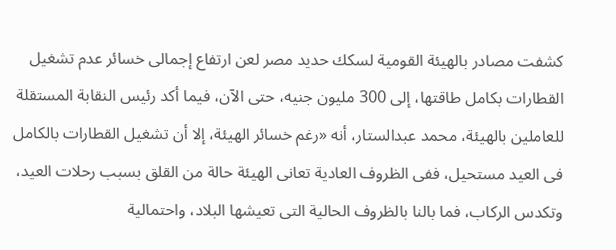كشفت مصادر بالهيئة القومية لسكك حديد مصر لعن ارتفاع إجمالى خسائر عدم تشغيل القطارات بكامل طاقتها، إلى 300 مليون جنيه، حتى الآن، فيما أكد رئيس النقابة المستقلة للعاملين بالهيئة، محمد عبدالستار، أنه «رغم خسائر الهيئة، إلا أن تشغيل القطارات بالكامل فى العيد مستحيل، ففى الظروف العادية تعانى الهيئة حالة من القلق بسبب رحلات العيد، وتكدس الركاب، فما بالنا بالظروف الحالية التى تعيشها البلاد، واحتمالية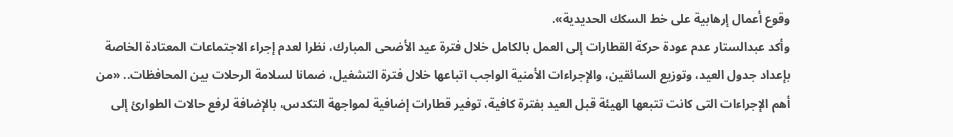وقوع أعمال إرهابية على خط السكك الحديدية».
وأكد عبدالستار عدم عودة حركة القطارات إلى العمل بالكامل خلال فترة عيد الأضحى المبارك، نظرا لعدم إجراء الاجتماعات المعتادة الخاصة بإعداد جدول العيد، وتوزيع السائقين، والإجراءات الأمنية الواجب اتباعها خلال فترة التشغيل، ضمانا لسلامة الرحلات بين المحافظات.. «من أهم الإجراءات التى كانت تتبعها الهيئة قبل العيد بفترة كافية، توفير قطارات إضافية لمواجهة التكدس، بالإضافة لرفع حالات الطوارئ إلى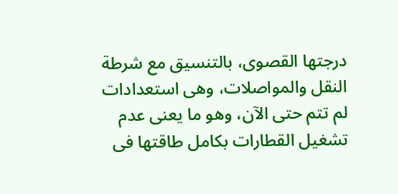درجتها القصوى، بالتنسيق مع شرطة النقل والمواصلات، وهى استعدادات لم تتم حتى الآن، وهو ما يعنى عدم تشغيل القطارات بكامل طاقتها فى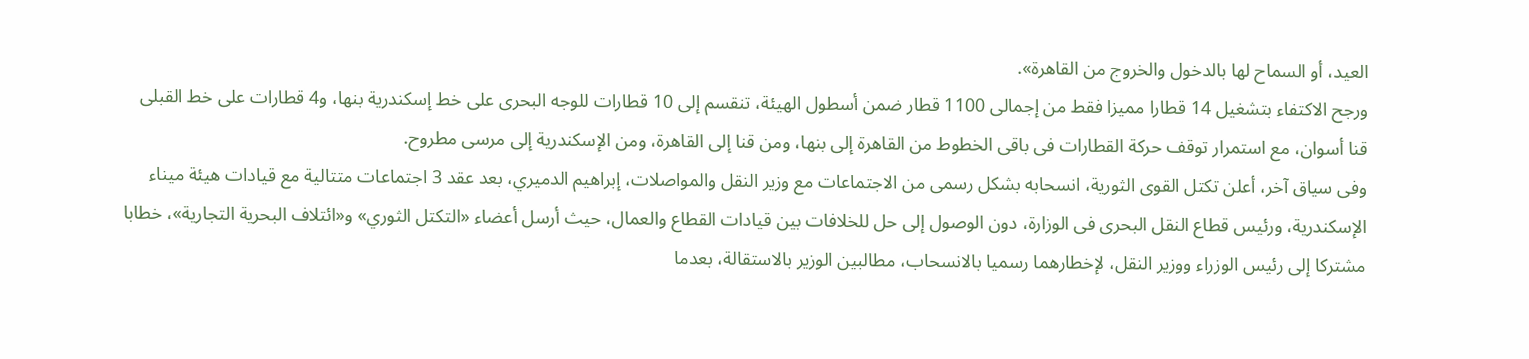العيد، أو السماح لها بالدخول والخروج من القاهرة».
ورجح الاكتفاء بتشغيل 14 قطارا مميزا فقط من إجمالى 1100 قطار ضمن أسطول الهيئة، تنقسم إلى 10 قطارات للوجه البحرى على خط إسكندرية بنها، و4 قطارات على خط القبلى قنا أسوان، مع استمرار توقف حركة القطارات فى باقى الخطوط من القاهرة إلى بنها، ومن قنا إلى القاهرة، ومن الإسكندرية إلى مرسى مطروح.
وفى سياق آخر، أعلن تكتل القوى الثورية، انسحابه بشكل رسمى من الاجتماعات مع وزير النقل والمواصلات، إبراهيم الدميري، بعد عقد 3 اجتماعات متتالية مع قيادات هيئة ميناء الإسكندرية، ورئيس قطاع النقل البحرى فى الوزارة، دون الوصول إلى حل للخلافات بين قيادات القطاع والعمال، حيث أرسل أعضاء «التكتل الثوري» و«ائتلاف البحرية التجارية»، خطابا مشتركا إلى رئيس الوزراء ووزير النقل، لإخطارهما رسميا بالانسحاب، مطالبين الوزير بالاستقالة، بعدما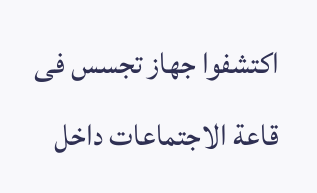اكتشفوا جهاز تجسس فى قاعة الاجتماعات داخل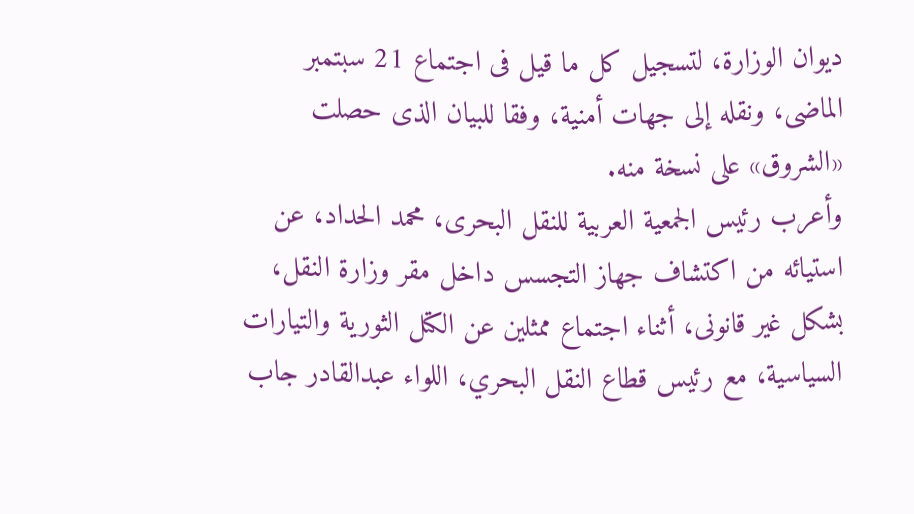ديوان الوزارة، لتسجيل كل ما قيل فى اجتماع 21 سبتمبر الماضى، ونقله إلى جهات أمنية، وفقا للبيان الذى حصلت «الشروق» على نسخة منه.
وأعرب رئيس الجمعية العربية للنقل البحرى، محمد الحداد، عن استيائه من اكتشاف جهاز التجسس داخل مقر وزارة النقل، بشكل غير قانونى، أثناء اجتماع ممثلين عن الكتل الثورية والتيارات السياسية، مع رئيس قطاع النقل البحري، اللواء عبدالقادر جاب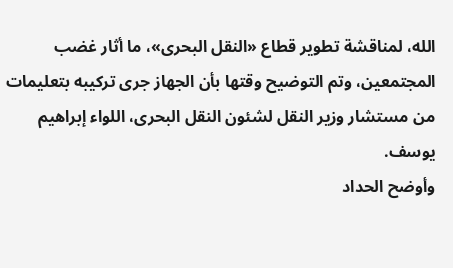الله، لمناقشة تطوير قطاع «النقل البحرى»، ما أثار غضب المجتمعين، وتم التوضيح وقتها بأن الجهاز جرى تركيبه بتعليمات من مستشار وزير النقل لشئون النقل البحرى، اللواء إبراهيم يوسف.
وأوضح الحداد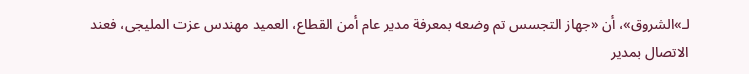لـ»الشروق»، أن «جهاز التجسس تم وضعه بمعرفة مدير عام أمن القطاع، العميد مهندس عزت المليجى، فعند الاتصال بمدير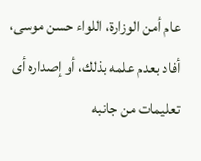عام أمن الوزارة، اللواء حسن موسى، أفاد بعدم علمه بذلك، أو إصداره أى تعليمات من جانبه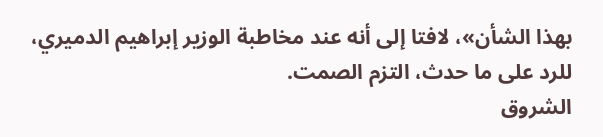بهذا الشأن»، لافتا إلى أنه عند مخاطبة الوزير إبراهيم الدميري، للرد على ما حدث، التزم الصمت.
الشروق